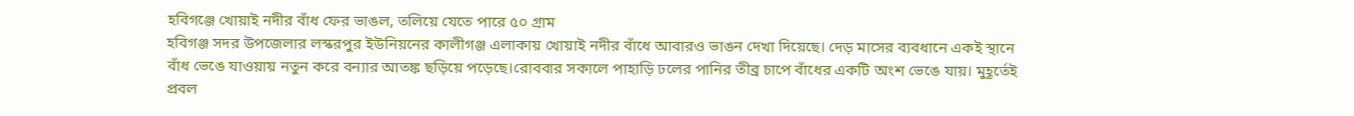হবিগঞ্জে খোয়াই নদীর বাঁধ ফের ভাঙল, তলিয়ে যেতে পারে ৫০ গ্রাম
হবিগঞ্জ সদর উপজেলার লস্করপুর ইউনিয়নের কালীগঞ্জ এলাকায় খোয়াই নদীর বাঁধে আবারও ভাঙন দেখা দিয়েছে। দেড় মাসের ব্যবধানে একই স্থানে বাঁধ ভেঙে যাওয়ায় নতুন করে বন্যার আতঙ্ক ছড়িয়ে পড়েছে।রোববার সকালে পাহাড়ি ঢলের পানির তীব্র চাপে বাঁধের একটি অংশ ভেঙে যায়। মুহূর্তেই প্রবল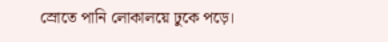স্রোতে পানি লোকালয়ে ঢুকে পড়ে।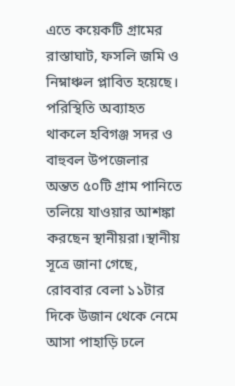এতে কয়েকটি গ্রামের রাস্তাঘাট, ফসলি জমি ও নিম্নাঞ্চল প্লাবিত হয়েছে। পরিস্থিতি অব্যাহত থাকলে হবিগঞ্জ সদর ও বাহুবল উপজেলার অন্তত ৫০টি গ্রাম পানিতে তলিয়ে যাওয়ার আশঙ্কা করছেন স্থানীয়রা।স্থানীয় সূত্রে জানা গেছে, রোববার বেলা ১১টার দিকে উজান থেকে নেমে আসা পাহাড়ি ঢলে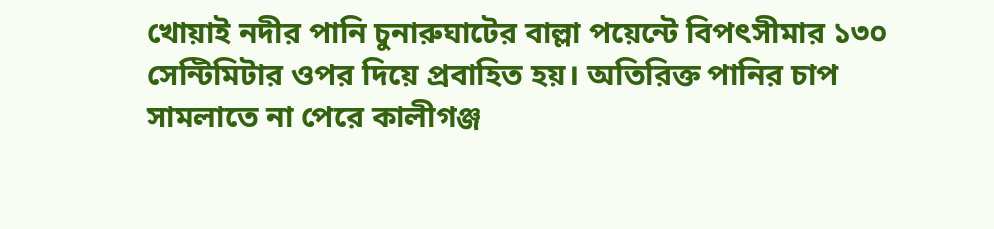খোয়াই নদীর পানি চুনারুঘাটের বাল্লা পয়েন্টে বিপৎসীমার ১৩০ সেন্টিমিটার ওপর দিয়ে প্রবাহিত হয়। অতিরিক্ত পানির চাপ সামলাতে না পেরে কালীগঞ্জ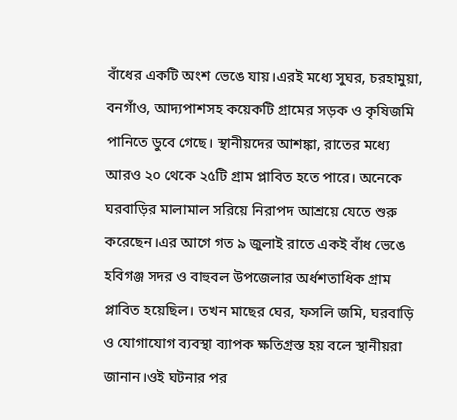বাঁধের একটি অংশ ভেঙে যায়।এরই মধ্যে সুঘর, চরহামুয়া, বনগাঁও, আদ্যপাশসহ কয়েকটি গ্রামের সড়ক ও কৃষিজমি পানিতে ডুবে গেছে। স্থানীয়দের আশঙ্কা, রাতের মধ্যে আরও ২০ থেকে ২৫টি গ্রাম প্লাবিত হতে পারে। অনেকে ঘরবাড়ির মালামাল সরিয়ে নিরাপদ আশ্রয়ে যেতে শুরু করেছেন।এর আগে গত ৯ জুলাই রাতে একই বাঁধ ভেঙে হবিগঞ্জ সদর ও বাহুবল উপজেলার অর্ধশতাধিক গ্রাম প্লাবিত হয়েছিল। তখন মাছের ঘের, ফসলি জমি, ঘরবাড়ি ও যোগাযোগ ব্যবস্থা ব্যাপক ক্ষতিগ্রস্ত হয় বলে স্থানীয়রা জানান।ওই ঘটনার পর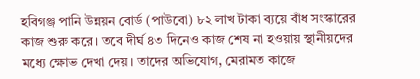হবিগঞ্জ পানি উন্নয়ন বোর্ড (পাউবো) ৮২ লাখ টাকা ব্যয়ে বাঁধ সংস্কারের কাজ শুরু করে। তবে দীর্ঘ ৪৩ দিনেও কাজ শেষ না হওয়ায় স্থানীয়দের মধ্যে ক্ষোভ দেখা দেয়। তাদের অভিযোগ, মেরামত কাজে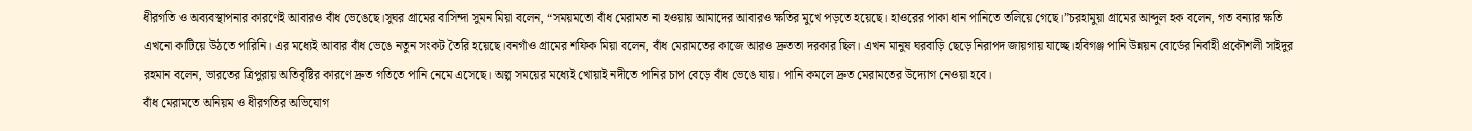ধীরগতি ও অব্যবস্থাপনার কারণেই আবারও বাঁধ ভেঙেছে।সুঘর গ্রামের বাসিন্দা সুমন মিয়া বলেন, “সময়মতো বাঁধ মেরামত না হওয়ায় আমাদের আবারও ক্ষতির মুখে পড়তে হয়েছে। হাওরের পাকা ধান পানিতে তলিয়ে গেছে।”চরহামুয়া গ্রামের আব্দুল হক বলেন, গত বন্যার ক্ষতি এখনো কাটিয়ে উঠতে পারিনি। এর মধ্যেই আবার বাঁধ ভেঙে নতুন সংকট তৈরি হয়েছে।বনগাঁও গ্রামের শফিক মিয়া বলেন, বাঁধ মেরামতের কাজে আরও দ্রুততা দরকার ছিল। এখন মানুষ ঘরবাড়ি ছেড়ে নিরাপদ জায়গায় যাচ্ছে।হবিগঞ্জ পানি উন্নয়ন বোর্ডের নির্বাহী প্রকৌশলী সাইদুর রহমান বলেন, ভারতের ত্রিপুরায় অতিবৃষ্টির কারণে দ্রুত গতিতে পানি নেমে এসেছে। অল্প সময়ের মধ্যেই খোয়াই নদীতে পানির চাপ বেড়ে বাঁধ ভেঙে যায়। পানি কমলে দ্রুত মেরামতের উদ্যোগ নেওয়া হবে।
বাঁধ মেরামতে অনিয়ম ও ধীরগতির অভিযোগ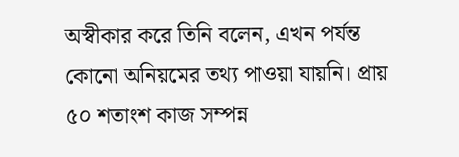অস্বীকার করে তিনি বলেন, এখন পর্যন্ত কোনো অনিয়মের তথ্য পাওয়া যায়নি। প্রায় ৫০ শতাংশ কাজ সম্পন্ন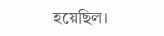হয়েছিল।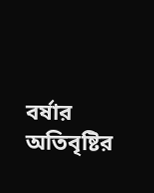বর্ষার অতিবৃষ্টির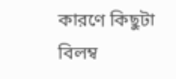কারণে কিছুটা বিলম্ব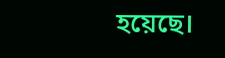হয়েছে।